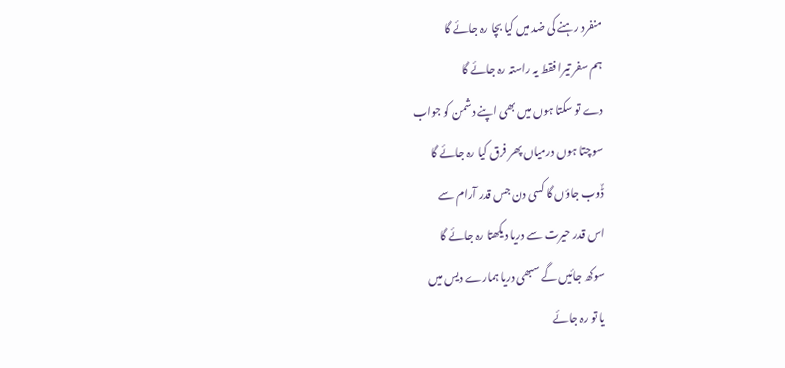منفرد رہنے کی ضد میں کیا بچا رہ جائے گا
ہم سفر تیرا فقط یہ راستہ رہ جائے گا
دے تو سکتا ہوں میں بھی اپنے دشمن کو جواب
سوچتا ہوں درمیاں پھر فرق کیا رہ جائے گا
ڈٌوب جاؤں گا کسی دن جس قدر آرام سے
اس قدر حیرت سے دریا دیکھتا رہ جائے گا
سوکھ جائیں گے سبھی دریا ہمارے دیس میں
یا تو رہ جائے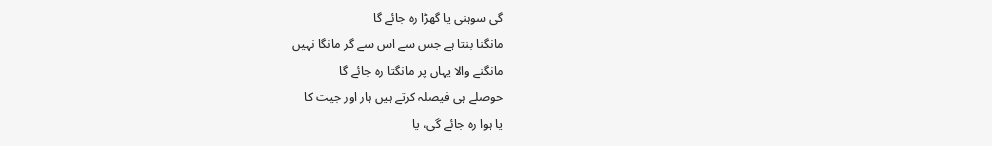گی سوہنی یا گھڑا رہ جائے گا
مانگنا بنتا ہے جس سے اس سے گر مانگا نہیں
مانگنے والا یہاں پر مانگتا رہ جائے گا
حوصلے ہی فیصلہ کرتے ہیں ہار اور جیت کا
یا ہوا رہ جائے گی، یا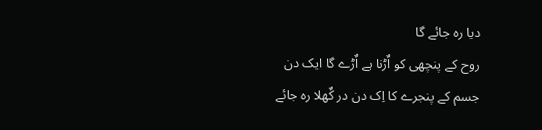دیا رہ جائے گا
روح کے پنچھی کو اٌڑنا ہے اٌڑے گا ایک دن
جسم کے پنجرے کا اِک دن در کٌھلا رہ جائے